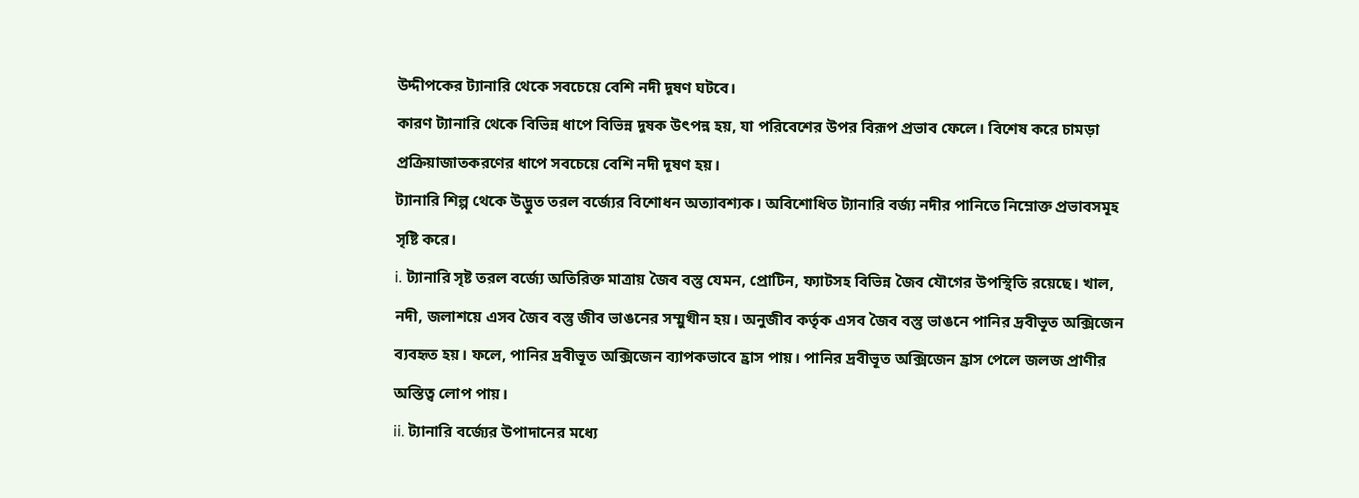উদ্দীপকের ট্যানারি থেকে সবচেয়ে বেশি নদী দূষণ ঘটবে।
কারণ ট্যানারি থেকে বিভিন্ন ধাপে বিভিন্ন দূষক উৎপন্ন হয়, যা পরিবেশের উপর বিরূপ প্রভাব ফেলে। বিশেষ করে চামড়া প্রক্রিয়াজাতকরণের ধাপে সবচেয়ে বেশি নদী দূষণ হয়।
ট্যানারি শিল্প থেকে উদ্ভুত তরল বর্জ্যের বিশোধন অত্যাবশ্যক। অবিশোধিত ট্যানারি বর্জ্য নদীর পানিতে নিম্নোক্ত প্রভাবসমূহ সৃষ্টি করে।
i. ট্যানারি সৃষ্ট তরল বর্জ্যে অতিরিক্ত মাত্রায় জৈব বস্তু যেমন, প্রোটিন, ফ্যাটসহ বিভিন্ন জৈব যৌগের উপস্থিতি রয়েছে। খাল, নদী, জলাশয়ে এসব জৈব বস্তু জীব ভাঙনের সম্মুখীন হয়। অনুজীব কর্তৃক এসব জৈব বস্তু ভাঙনে পানির দ্রবীভূত অক্সিজেন ব্যবহৃত হয়। ফলে, পানির দ্রবীভূত অক্সিজেন ব্যাপকভাবে হ্রাস পায়। পানির দ্রবীভূত অক্সিজেন হ্রাস পেলে জলজ প্রাণীর অস্তিত্ব লোপ পায়।
ii. ট্যানারি বর্জ্যের উপাদানের মধ্যে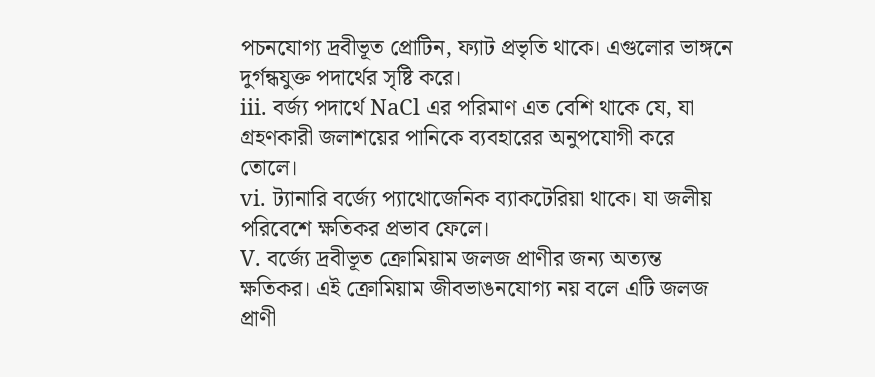পচনযোগ্য দ্রবীভূত প্রোটিন, ফ্যাট প্রভৃতি থাকে। এগুলোর ভাঙ্গনে দুর্গন্ধযুক্ত পদার্থের সৃষ্টি করে।
iii. বর্জ্য পদার্থে NaCl এর পরিমাণ এত বেশি থাকে যে, যা গ্রহণকারী জলাশয়ের পানিকে ব্যবহারের অনুপযোগী করে তোলে।
vi. ট্যানারি বর্জ্যে প্যাথোজেনিক ব্যাকটেরিয়া থাকে। যা জলীয় পরিবেশে ক্ষতিকর প্রভাব ফেলে।
V. বর্জ্যে দ্রবীভূত ক্রোমিয়াম জলজ প্রাণীর জন্য অত্যন্ত ক্ষতিকর। এই ক্রোমিয়াম জীবভাঙনযোগ্য নয় বলে এটি জলজ প্রাণী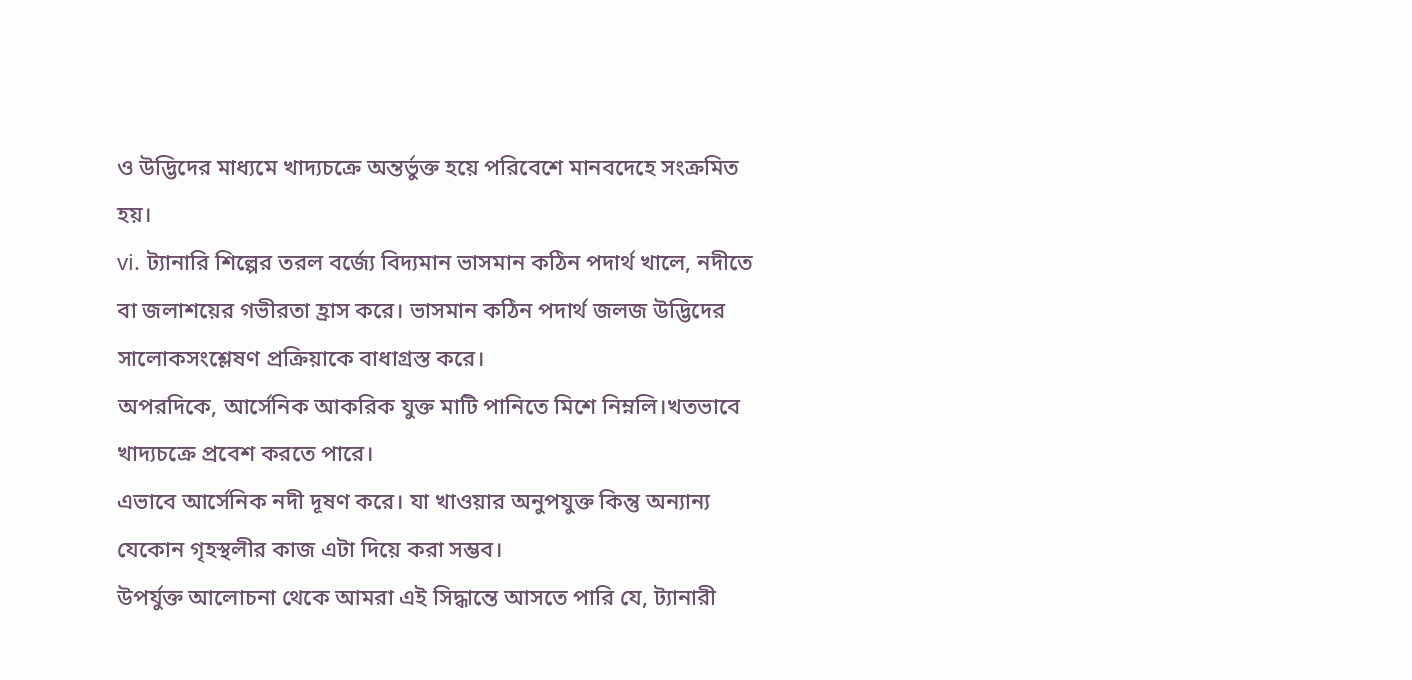ও উদ্ভিদের মাধ্যমে খাদ্যচক্রে অন্তর্ভুক্ত হয়ে পরিবেশে মানবদেহে সংক্রমিত হয়।
vi. ট্যানারি শিল্পের তরল বর্জ্যে বিদ্যমান ভাসমান কঠিন পদার্থ খালে, নদীতে বা জলাশয়ের গভীরতা হ্রাস করে। ভাসমান কঠিন পদার্থ জলজ উদ্ভিদের সালোকসংশ্লেষণ প্রক্রিয়াকে বাধাগ্রস্ত করে।
অপরদিকে, আর্সেনিক আকরিক যুক্ত মাটি পানিতে মিশে নিম্নলি।খতভাবে খাদ্যচক্রে প্রবেশ করতে পারে।
এভাবে আর্সেনিক নদী দূষণ করে। যা খাওয়ার অনুপযুক্ত কিন্তু অন্যান্য যেকোন গৃহস্থলীর কাজ এটা দিয়ে করা সম্ভব।
উপর্যুক্ত আলোচনা থেকে আমরা এই সিদ্ধান্তে আসতে পারি যে, ট্যানারী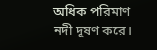অধিক পরিমাণ নদী দূষণ করে।